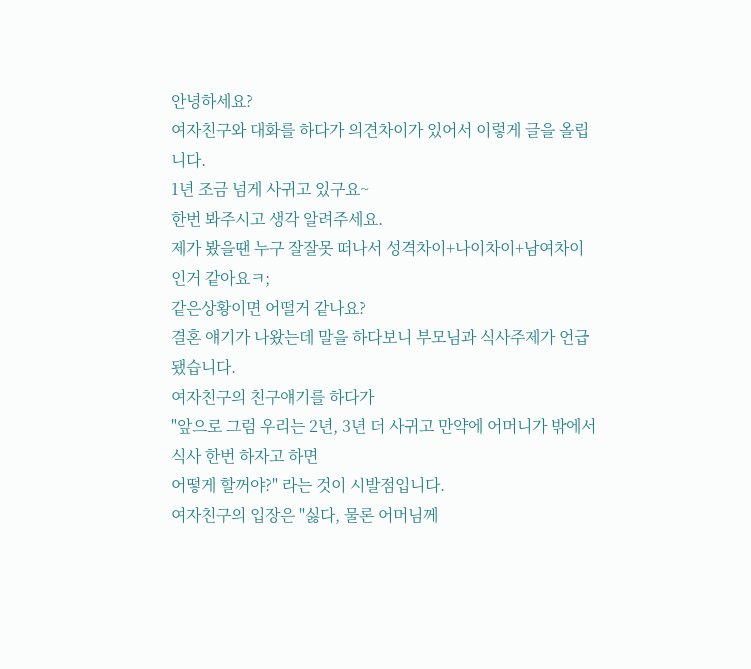안녕하세요?
여자친구와 대화를 하다가 의견차이가 있어서 이렇게 글을 올립니다.
1년 조금 넘게 사귀고 있구요~
한번 봐주시고 생각 알려주세요.
제가 봤을땐 누구 잘잘못 떠나서 성격차이+나이차이+남여차이 인거 같아요ㅋ;
같은상황이면 어떨거 같나요?
결혼 얘기가 나왔는데 말을 하다보니 부모님과 식사주제가 언급됐습니다.
여자친구의 친구얘기를 하다가
"앞으로 그럼 우리는 2년, 3년 더 사귀고 만약에 어머니가 밖에서 식사 한번 하자고 하면
어떻게 할꺼야?" 라는 것이 시발점입니다.
여자친구의 입장은 "싫다, 물론 어머님께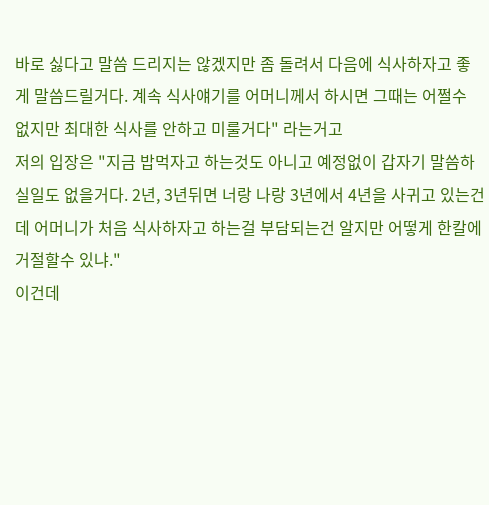바로 싫다고 말씀 드리지는 않겠지만 좀 돌려서 다음에 식사하자고 좋게 말씀드릴거다. 계속 식사얘기를 어머니께서 하시면 그때는 어쩔수 없지만 최대한 식사를 안하고 미룰거다" 라는거고
저의 입장은 "지금 밥먹자고 하는것도 아니고 예정없이 갑자기 말씀하실일도 없을거다. 2년, 3년뒤면 너랑 나랑 3년에서 4년을 사귀고 있는건데 어머니가 처음 식사하자고 하는걸 부담되는건 알지만 어떻게 한칼에 거절할수 있냐."
이건데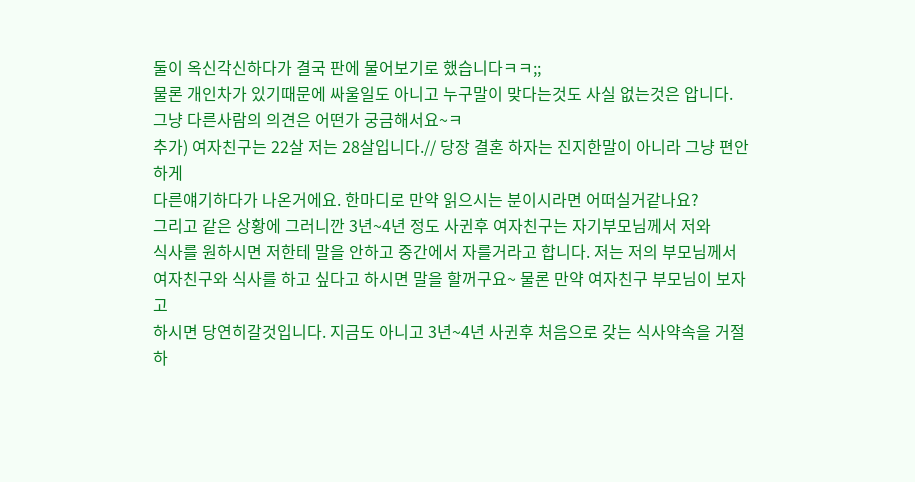둘이 옥신각신하다가 결국 판에 물어보기로 했습니다ㅋㅋ;;
물론 개인차가 있기때문에 싸울일도 아니고 누구말이 맞다는것도 사실 없는것은 압니다.
그냥 다른사람의 의견은 어떤가 궁금해서요~ㅋ
추가) 여자친구는 22살 저는 28살입니다.// 당장 결혼 하자는 진지한말이 아니라 그냥 편안하게
다른얘기하다가 나온거에요. 한마디로 만약 읽으시는 분이시라면 어떠실거같나요?
그리고 같은 상황에 그러니깐 3년~4년 정도 사귄후 여자친구는 자기부모님께서 저와
식사를 원하시면 저한테 말을 안하고 중간에서 자를거라고 합니다. 저는 저의 부모님께서
여자친구와 식사를 하고 싶다고 하시면 말을 할꺼구요~ 물론 만약 여자친구 부모님이 보자고
하시면 당연히갈것입니다. 지금도 아니고 3년~4년 사귄후 처음으로 갖는 식사약속을 거절
하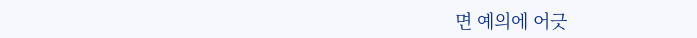면 예의에 어긋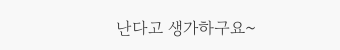난다고 생가하구요~